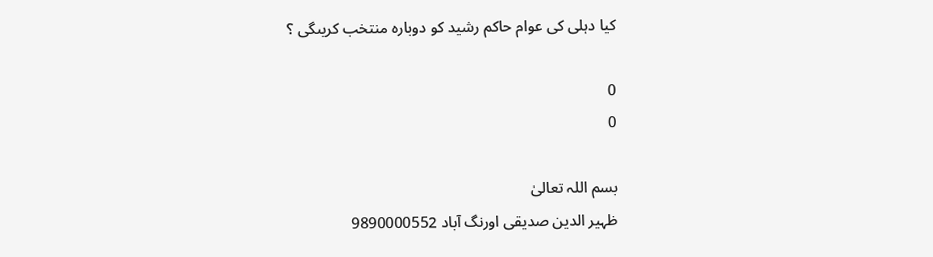کیا دہلی کی عوام حاکم رشید کو دوبارہ منتخب کریںگی ؟

0
0

بسم اللہ تعالیٰ
ظہیر الدین صدیقی اورنگ آباد 9890000552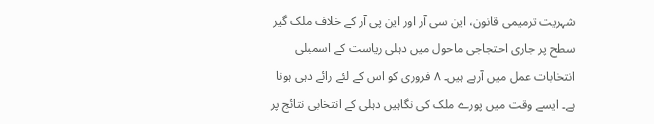شہریت ترمیمی قانون، این سی آر اور این پی آر کے خلاف ملک گیر سطح پر جاری احتجاجی ماحول میں دہلی ریاست کے اسمبلی انتخابات عمل میں آرہے ہیں۔ ۸ فروری کو اس کے لئے رائے دہی ہونا ہے۔ ایسے وقت میں پورے ملک کی نگاہیں دہلی کے انتخابی نتائج پر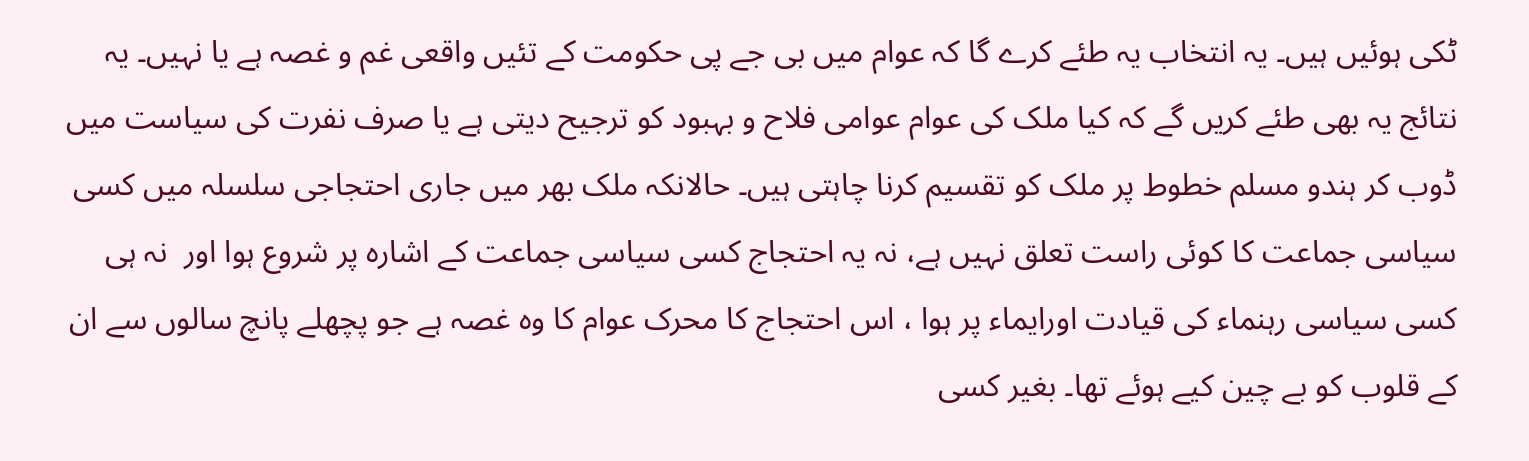ٹکی ہوئیں ہیں۔ یہ انتخاب یہ طئے کرے گا کہ عوام میں بی جے پی حکومت کے تئیں واقعی غم و غصہ ہے یا نہیں۔ یہ نتائج یہ بھی طئے کریں گے کہ کیا ملک کی عوام عوامی فلاح و بہبود کو ترجیح دیتی ہے یا صرف نفرت کی سیاست میں ڈوب کر ہندو مسلم خطوط پر ملک کو تقسیم کرنا چاہتی ہیں۔ حالانکہ ملک بھر میں جاری احتجاجی سلسلہ میں کسی سیاسی جماعت کا کوئی راست تعلق نہیں ہے، نہ یہ احتجاج کسی سیاسی جماعت کے اشارہ پر شروع ہوا اور  نہ ہی کسی سیاسی رہنماء کی قیادت اورایماء پر ہوا ، اس احتجاج کا محرک عوام کا وہ غصہ ہے جو پچھلے پانچ سالوں سے ان کے قلوب کو بے چین کیے ہوئے تھا۔ بغیر کسی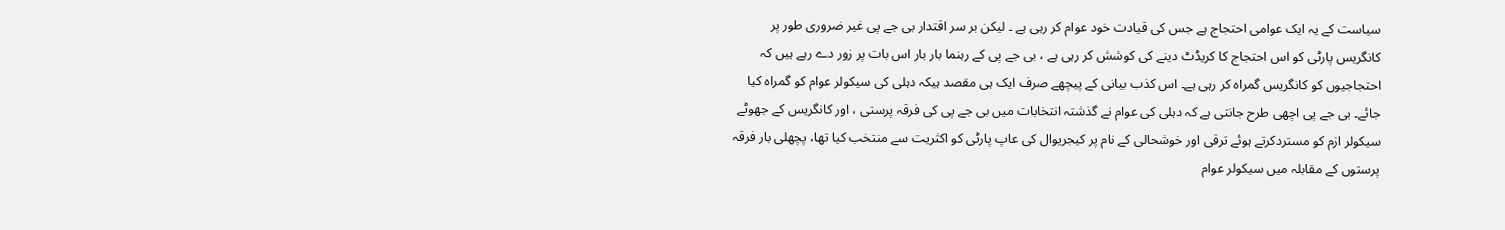سیاست کے یہ ایک عوامی احتجاج ہے جس کی قیادت خود عوام کر رہی ہے ۔ لیکن بر سر اقتدار بی جے پی غیر ضروری طور پر کانگریس پارٹی کو اس احتجاج کا کریڈٹ دینے کی کوشش کر رہی ہے ، بی جے پی کے رہنما بار بار اس بات پر زور دے رہے ہیں کہ احتجاجیوں کو کانگریس گمراہ کر رہی ہے۔ اس کذب بیانی کے پیچھے صرف ایک ہی مقصد ہیکہ دہلی کی سیکولر عوام کو گمراہ کیا جائے۔ بی جے پی اچھی طرح جانتی ہے کہ دہلی کی عوام نے گذشتہ انتخابات میں بی جے پی کی فرقہ پرستی ، اور کانگریس کے جھوٹے سیکولر ازم کو مستردکرتے ہوئے ترقی اور خوشحالی کے نام پر کیجریوال کی عاپ پارٹی کو اکثریت سے منتخب کیا تھا، پچھلی بار فرقہ پرستوں کے مقابلہ میں سیکولر عوام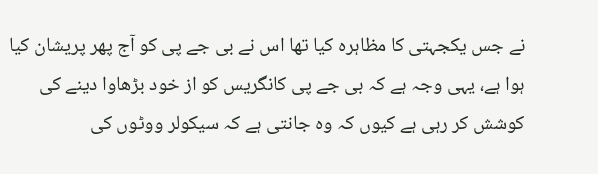نے جس یکجہتی کا مظاہرہ کیا تھا اس نے بی جے پی کو آج پھر پریشان کیا ہوا ہے، یہی وجہ ہے کہ بی جے پی کانگریس کو از خود بڑھاوا دینے کی کوشش کر رہی ہے کیوں کہ وہ جانتی ہے کہ سیکولر ووٹوں کی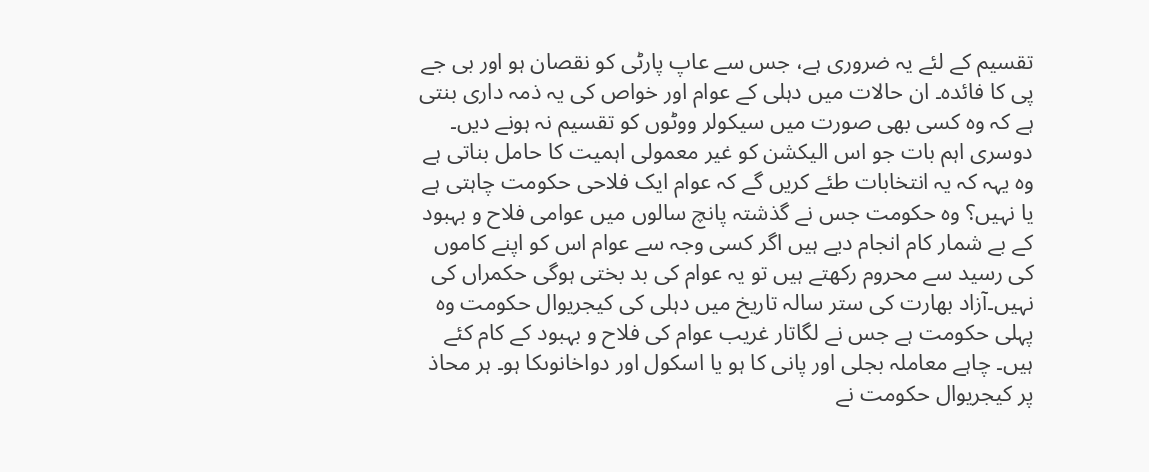تقسیم کے لئے یہ ضروری ہے، جس سے عاپ پارٹی کو نقصان ہو اور بی جے پی کا فائدہ۔ ان حالات میں دہلی کے عوام اور خواص کی یہ ذمہ داری بنتی ہے کہ وہ کسی بھی صورت میں سیکولر ووٹوں کو تقسیم نہ ہونے دیں۔ دوسری اہم بات جو اس الیکشن کو غیر معمولی اہمیت کا حامل بناتی ہے وہ یہہ کہ یہ انتخابات طئے کریں گے کہ عوام ایک فلاحی حکومت چاہتی ہے یا نہیں؟ وہ حکومت جس نے گذشتہ پانچ سالوں میں عوامی فلاح و بہبود کے بے شمار کام انجام دیے ہیں اگر کسی وجہ سے عوام اس کو اپنے کاموں کی رسید سے محروم رکھتے ہیں تو یہ عوام کی بد بختی ہوگی حکمراں کی نہیں۔آزاد بھارت کی ستر سالہ تاریخ میں دہلی کی کیجریوال حکومت وہ پہلی حکومت ہے جس نے لگاتار غریب عوام کی فلاح و بہبود کے کام کئے ہیں۔ چاہے معاملہ بجلی اور پانی کا ہو یا اسکول اور دواخانوںکا ہو۔ ہر محاذ پر کیجریوال حکومت نے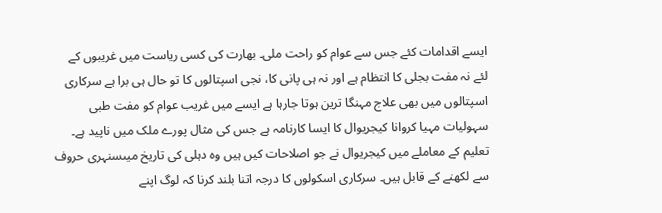ایسے اقدامات کئے جس سے عوام کو راحت ملی۔ بھارت کی کسی ریاست میں غریبوں کے لئے نہ مفت بجلی کا انتظام ہے اور نہ ہی پانی کا، نجی اسپتالوں کا تو حال ہی برا ہے سرکاری اسپتالوں میں بھی علاج مہنگا ترین ہوتا جارہا ہے ایسے میں غریب عوام کو مفت طبی سہولیات مہیا کروانا کیجریوال کا ایسا کارنامہ ہے جس کی مثال پورے ملک میں ناپید ہے۔ تعلیم کے معاملے میں کیجریوال نے جو اصلاحات کیں ہیں وہ دہلی کی تاریخ میںسنہری حروف سے لکھنے کے قابل ہیں۔ سرکاری اسکولوں کا درجہ اتنا بلند کرنا کہ لوگ اپنے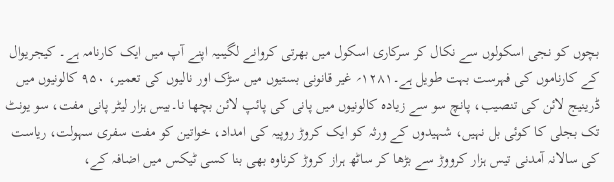بچوں کو نجی اسکولوں سے نکال کر سرکاری اسکول میں بھرتی کروانے لگیںیہ اپنے آپ میں ایک کارنامہ ہے۔ کیجریوال کے کارناموں کی فہرست بہت طویل ہے۔۱۲۸۱؍ غیر قانونی بستیوں میں سڑک اور نالیوں کی تعمیر، ۹۵۰ کالونیوں میں ڈرینیج لائن کی تنصیب، پانچ سو سے زیادہ کالونیوں میں پانی کی پائپ لائن بچھا نا۔بیس ہزار لیٹر پانی مفت، سو یونٹ تک بجلی کا کوئی بل نہیں، شہیدوں کے ورثہ کو ایک کروڑ روپیہ کی امداد، خواتین کو مفت سفری سہولت، ریاست کی سالانہ آمدنی تیس ہزار کرووڑ سے بڑھا کر ساٹھ ہراز کروڑ کرناوہ بھی بنا کسی ٹیکس میں اضافہ کے،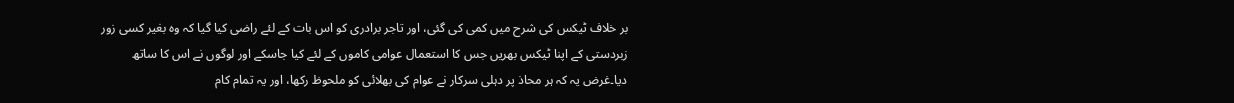بر خلاف ٹیکس کی شرح میں کمی کی گئی، اور تاجر برادری کو اس بات کے لئے راضی کیا گیا کہ وہ بغیر کسی زور زبردستی کے اپنا ٹیکس بھریں جس کا استعمال عوامی کاموں کے لئے کیا جاسکے اور لوگوں نے اس کا ساتھ دیا۔غرض یہ کہ ہر محاذ پر دہلی سرکار نے عوام کی بھلائی کو ملحوظ رکھا، اور یہ تمام کام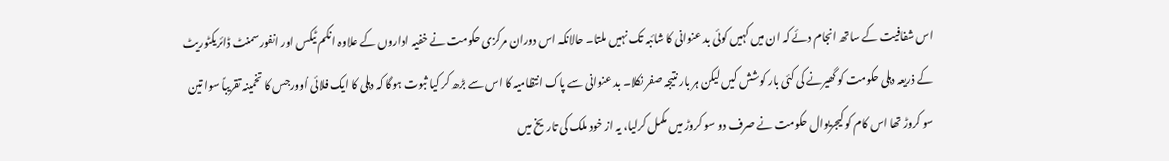اس شفافیت کے ساتھ انجام دئے کہ ان میں کہیں کوئی بد عنوانی کا شائبہ تک نہیں ملتا۔ حالانکہ اس دوران مرکزی حکومت نے خفیہ اداروں کے علاوہ انکم ٹیکس اور انفورسمنٹ ڈائریکٹوریٹ کے ذریعہ دہلی حکومت کو گھیرنے کی کئی بار کوشش کیں لیکن ہر بار نتیجہ صفر نکلا۔ بد عنوانی سے پاک انتظامیہ کا اس سے بڑھ کر کیا ثبوت ہوگا کہ دہلی کا ایک فلائی اُوورجس کا تخمینہ تقریباً سوا تین سو کروڑ تھا اس کام کو کیجریوال حکومت نے صرف دو سو کروڑ میں مکمل کرلیا، یہ از خود ملک کی تاریخ میں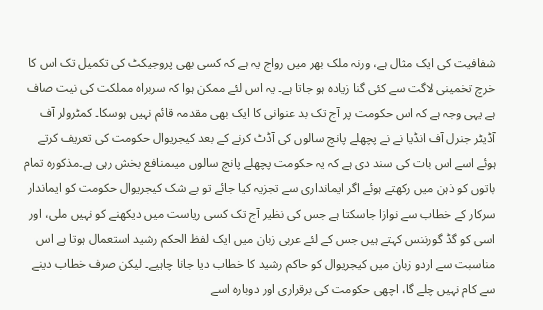شفافیت کی ایک مثال ہے، ورنہ ملک بھر میں رواج یہ ہے کہ کسی بھی پروجیکٹ کی تکمیل تک اس کا خرچ تخمینی لاگت سے کئی گنا زیادہ ہو جاتا ہے۔ یہ اس لئے ممکن ہوا کہ سربراہ مملکت کی نیت صاف ہے یہی وجہ ہے کہ اس حکومت پر آج تک بد عنوانی کا ایک بھی مقدمہ قائم نہیں ہوسکا۔ کمٹرولر آف آڈیٹر جنرل آف انڈیا نے نے پچھلے پانچ سالوں کی آڈٹ کرنے کے بعد کیجریوال حکومت کی تعریف کرتے ہوئے اسے اس بات کی سند دی ہے کہ یہ حکومت پچھلے پانچ سالوں میںمنافع بخش رہی ہے۔مذکورہ تمام باتوں کو ذہن میں رکھتے ہوئے اگر ایمانداری سے تجزیہ کیا جائے تو بے شک کیجریوال حکومت کو ایماندار سرکار کے خطاب سے نوازا جاسکتا ہے جس کی نظیر آج تک کسی ریاست میں دیکھنے کو نہیں ملی، اور اسی کو گڈ گورننس کہتے ہیں جس کے لئے عربی زبان میں ایک لفظ الحکم رشید استعمال ہوتا ہے اس مناسبت سے اردو زبان میں کیجریوال کو حاکم رشید کا خطاب دیا جانا چاہیے۔ لیکن صرف خطاب دینے سے کام نہیں چلے گا، اچھی حکومت کی برقراری اور دوبارہ اسے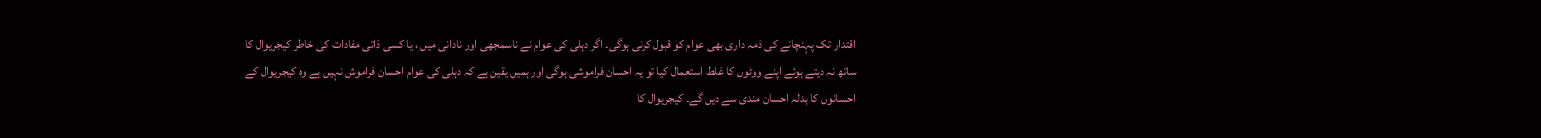اقتدار تک پہنچانے کی ذمہ داری بھی عوام کو قبول کرنی ہوگی۔ اگر دہلی کی عوام نے ناسمجھی اور نادانی میں ، یا کسی ذاتی مفادات کی خاطر کیجریوال کا ساتھ نہ دیتے ہوئے اپنے ووٹوں کا غلط استعمال کیا تو یہ احسان فراموشی ہوگی اور ہمیں یقین ہے کہ دہلی کی عوام احسان فراموش نہیں ہے وہ کیجریوال کے احسانوں کا بدلہ احسان مندی سے دیں گے۔ کیجریوال کا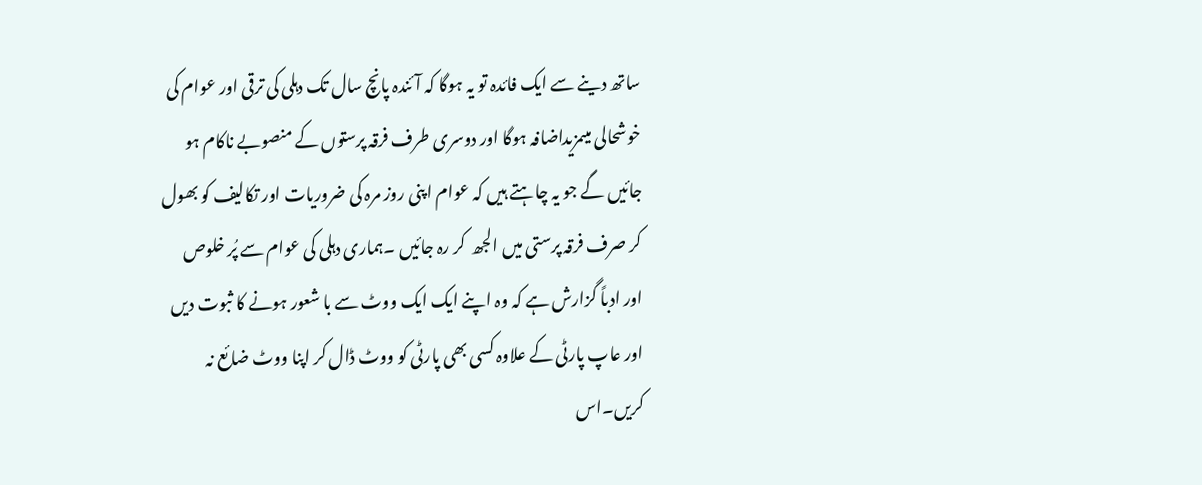ساتھ دینے سے ایک فائدہ تو یہ ہوگا کہ آئندہ پانچ سال تک دہلی کی ترقی اور عوام کی خوشحالی میںمزیداضافہ ہوگا اور دوسری طرف فرقہ پرستوں کے منصوبے ناکام ہو جائیں گے جو یہ چاہتے ہیں کہ عوام اپنی روز مرہ کی ضروریات اور تکالیف کو بھول کر صرف فرقہ پرستی میں الجھ  کر رہ جائیں ۔ہماری دہلی کی عوام سے پُر خلوص اور ادباً گزارش ہے کہ وہ اپنے ایک ایک ووٹ سے با شعور ہونے کا ثبوت دیں اور عاپ پارٹی کے علاوہ کسی بھی پارٹی کو ووٹ ڈال کر اپنا ووٹ ضائع نہ کریں۔اس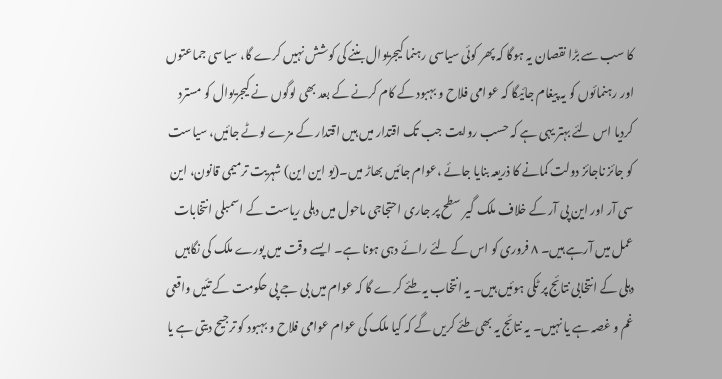کا سب سے بڑا نقصان یہ ہوگا کہ پھر کوئی سیاسی رہنما کیجریوال بننے کی کوشش نہیں کرے گا، سیاسی جماعتوں اور رہنمائوں کو یہ پیغام جائیگا کہ عوامی فلاح و بہبود کے کام کرنے کے بعد بھی لوگوں نے کیجریوال کو مسترد کردیا اس لئے بہتر یہی ہے کہ حسب روایت جب تک اقتدار میں ہیں اقتدار کے مزے لوٹے جائیں، سیاست کو جائز ناجائز دولت کمانے کا ذریعہ بنایا جائے ،عوام جائیں بھاڑ میں۔(یو این این) شہریت ترمیمی قانون، این سی آر اور این پی آر کے خلاف ملک گیر سطح پر جاری احتجاجی ماحول میں دہلی ریاست کے اسمبلی انتخابات عمل میں آرہے ہیں۔ ۸ فروری کو اس کے لئے رائے دہی ہونا ہے۔ ایسے وقت میں پورے ملک کی نگاہیں دہلی کے انتخابی نتائج پر ٹکی ہوئیں ہیں۔ یہ انتخاب یہ طئے کرے گا کہ عوام میں بی جے پی حکومت کے تئیں واقعی غم و غصہ ہے یا نہیں۔ یہ نتائج یہ بھی طئے کریں گے کہ کیا ملک کی عوام عوامی فلاح و بہبود کو ترجیح دیتی ہے یا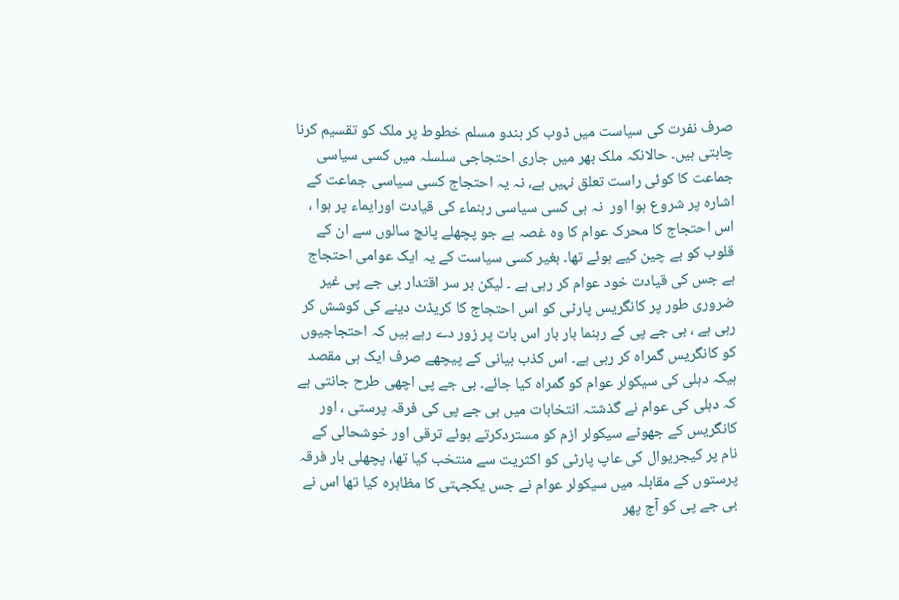صرف نفرت کی سیاست میں ڈوب کر ہندو مسلم خطوط پر ملک کو تقسیم کرنا چاہتی ہیں۔ حالانکہ ملک بھر میں جاری احتجاجی سلسلہ میں کسی سیاسی جماعت کا کوئی راست تعلق نہیں ہے، نہ یہ احتجاج کسی سیاسی جماعت کے اشارہ پر شروع ہوا اور  نہ ہی کسی سیاسی رہنماء کی قیادت اورایماء پر ہوا ، اس احتجاج کا محرک عوام کا وہ غصہ ہے جو پچھلے پانچ سالوں سے ان کے قلوب کو بے چین کیے ہوئے تھا۔ بغیر کسی سیاست کے یہ ایک عوامی احتجاج ہے جس کی قیادت خود عوام کر رہی ہے ۔ لیکن بر سر اقتدار بی جے پی غیر ضروری طور پر کانگریس پارٹی کو اس احتجاج کا کریڈٹ دینے کی کوشش کر رہی ہے ، بی جے پی کے رہنما بار بار اس بات پر زور دے رہے ہیں کہ احتجاجیوں کو کانگریس گمراہ کر رہی ہے۔ اس کذب بیانی کے پیچھے صرف ایک ہی مقصد ہیکہ دہلی کی سیکولر عوام کو گمراہ کیا جائے۔ بی جے پی اچھی طرح جانتی ہے کہ دہلی کی عوام نے گذشتہ انتخابات میں بی جے پی کی فرقہ پرستی ، اور کانگریس کے جھوٹے سیکولر ازم کو مستردکرتے ہوئے ترقی اور خوشحالی کے نام پر کیجریوال کی عاپ پارٹی کو اکثریت سے منتخب کیا تھا، پچھلی بار فرقہ پرستوں کے مقابلہ میں سیکولر عوام نے جس یکجہتی کا مظاہرہ کیا تھا اس نے بی جے پی کو آج پھر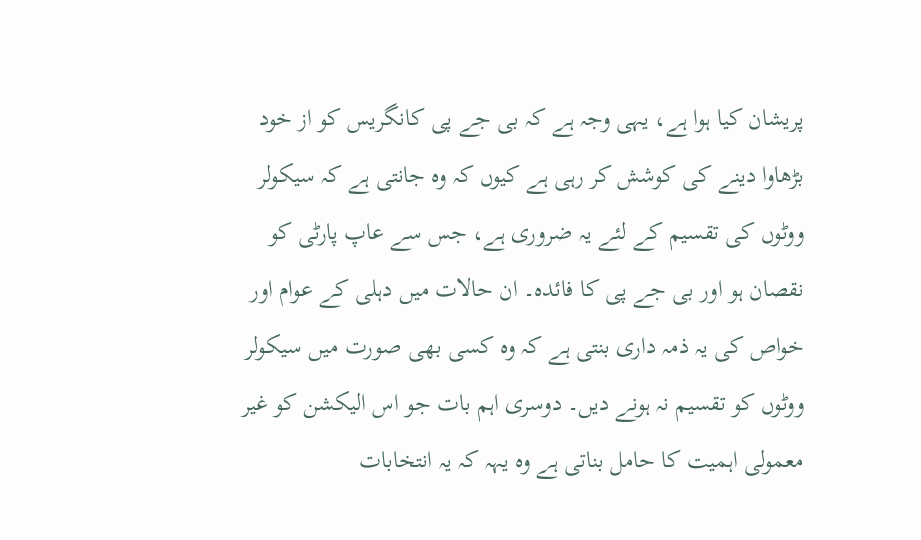پریشان کیا ہوا ہے، یہی وجہ ہے کہ بی جے پی کانگریس کو از خود بڑھاوا دینے کی کوشش کر رہی ہے کیوں کہ وہ جانتی ہے کہ سیکولر ووٹوں کی تقسیم کے لئے یہ ضروری ہے، جس سے عاپ پارٹی کو نقصان ہو اور بی جے پی کا فائدہ۔ ان حالات میں دہلی کے عوام اور خواص کی یہ ذمہ داری بنتی ہے کہ وہ کسی بھی صورت میں سیکولر ووٹوں کو تقسیم نہ ہونے دیں۔ دوسری اہم بات جو اس الیکشن کو غیر معمولی اہمیت کا حامل بناتی ہے وہ یہہ کہ یہ انتخابات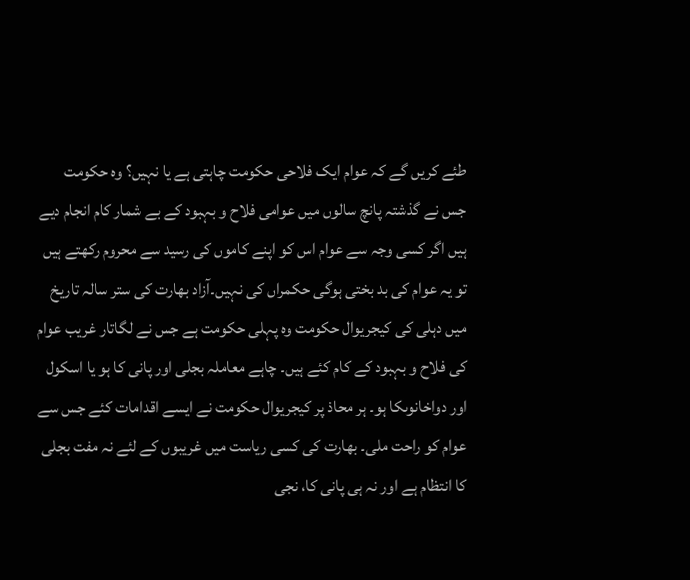طئے کریں گے کہ عوام ایک فلاحی حکومت چاہتی ہے یا نہیں؟ وہ حکومت جس نے گذشتہ پانچ سالوں میں عوامی فلاح و بہبود کے بے شمار کام انجام دیے ہیں اگر کسی وجہ سے عوام اس کو اپنے کاموں کی رسید سے محروم رکھتے ہیں تو یہ عوام کی بد بختی ہوگی حکمراں کی نہیں۔آزاد بھارت کی ستر سالہ تاریخ میں دہلی کی کیجریوال حکومت وہ پہلی حکومت ہے جس نے لگاتار غریب عوام کی فلاح و بہبود کے کام کئے ہیں۔ چاہے معاملہ بجلی اور پانی کا ہو یا اسکول اور دواخانوںکا ہو۔ ہر محاذ پر کیجریوال حکومت نے ایسے اقدامات کئے جس سے عوام کو راحت ملی۔ بھارت کی کسی ریاست میں غریبوں کے لئے نہ مفت بجلی کا انتظام ہے اور نہ ہی پانی کا، نجی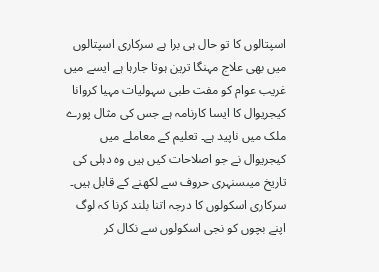اسپتالوں کا تو حال ہی برا ہے سرکاری اسپتالوں میں بھی علاج مہنگا ترین ہوتا جارہا ہے ایسے میں غریب عوام کو مفت طبی سہولیات مہیا کروانا کیجریوال کا ایسا کارنامہ ہے جس کی مثال پورے ملک میں ناپید ہے۔ تعلیم کے معاملے میں کیجریوال نے جو اصلاحات کیں ہیں وہ دہلی کی تاریخ میںسنہری حروف سے لکھنے کے قابل ہیں۔ سرکاری اسکولوں کا درجہ اتنا بلند کرنا کہ لوگ اپنے بچوں کو نجی اسکولوں سے نکال کر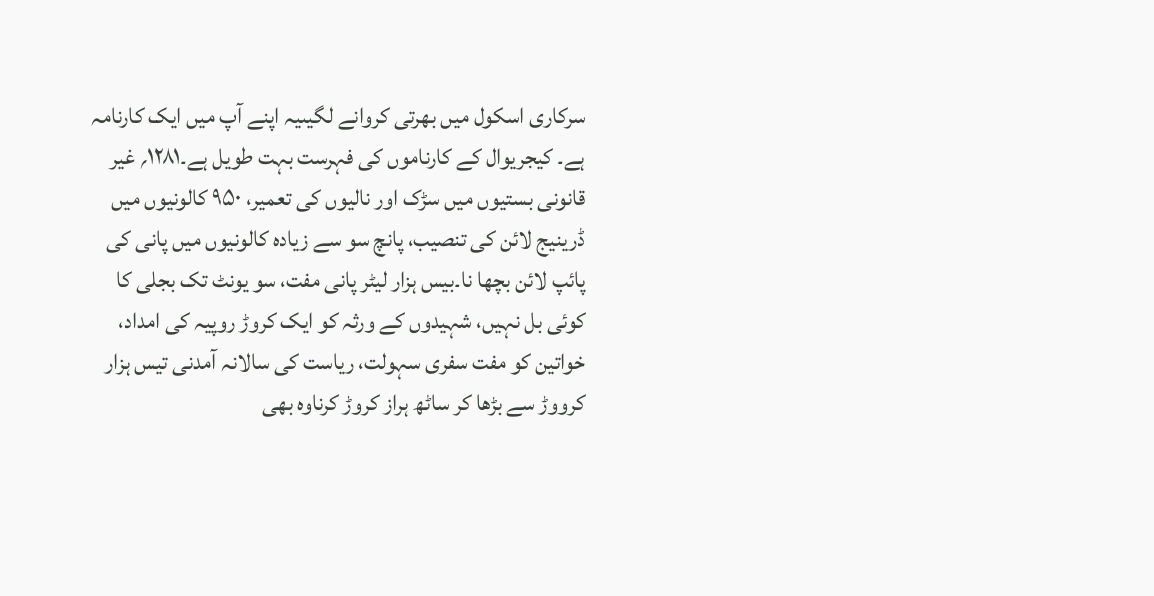سرکاری اسکول میں بھرتی کروانے لگیںیہ اپنے آپ میں ایک کارنامہ ہے۔ کیجریوال کے کارناموں کی فہرست بہت طویل ہے۔۱۲۸۱؍ غیر قانونی بستیوں میں سڑک اور نالیوں کی تعمیر، ۹۵۰ کالونیوں میں ڈرینیج لائن کی تنصیب، پانچ سو سے زیادہ کالونیوں میں پانی کی پائپ لائن بچھا نا۔بیس ہزار لیٹر پانی مفت، سو یونٹ تک بجلی کا کوئی بل نہیں، شہیدوں کے ورثہ کو ایک کروڑ روپیہ کی امداد، خواتین کو مفت سفری سہولت، ریاست کی سالانہ آمدنی تیس ہزار کرووڑ سے بڑھا کر ساٹھ ہراز کروڑ کرناوہ بھی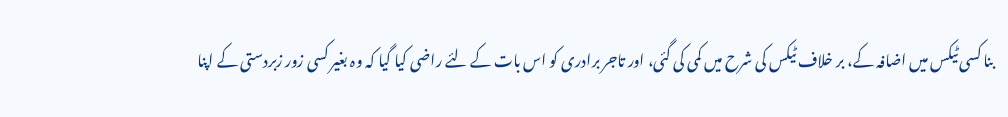بنا کسی ٹیکس میں اضافہ کے، بر خلاف ٹیکس کی شرح میں کمی کی گئی، اور تاجر برادری کو اس بات کے لئے راضی کیا گیا کہ وہ بغیر کسی زور زبردستی کے اپنا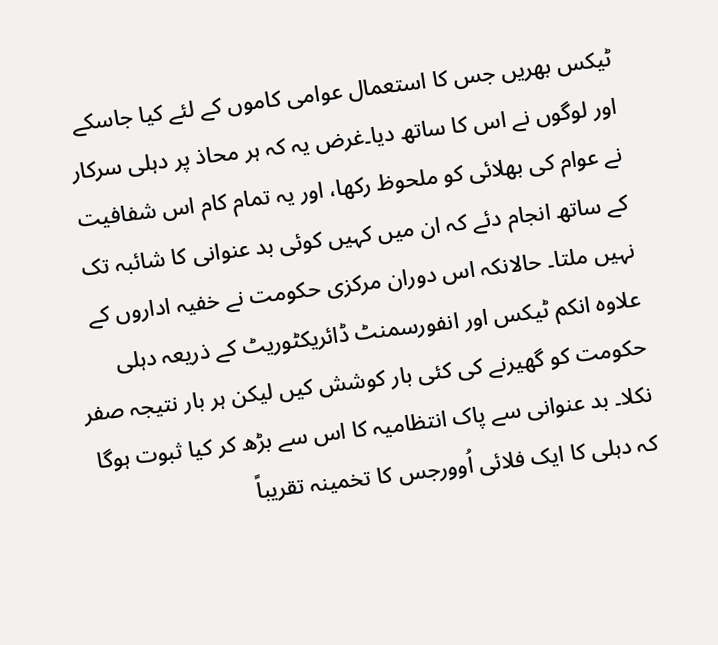ٹیکس بھریں جس کا استعمال عوامی کاموں کے لئے کیا جاسکے اور لوگوں نے اس کا ساتھ دیا۔غرض یہ کہ ہر محاذ پر دہلی سرکار نے عوام کی بھلائی کو ملحوظ رکھا، اور یہ تمام کام اس شفافیت کے ساتھ انجام دئے کہ ان میں کہیں کوئی بد عنوانی کا شائبہ تک نہیں ملتا۔ حالانکہ اس دوران مرکزی حکومت نے خفیہ اداروں کے علاوہ انکم ٹیکس اور انفورسمنٹ ڈائریکٹوریٹ کے ذریعہ دہلی حکومت کو گھیرنے کی کئی بار کوشش کیں لیکن ہر بار نتیجہ صفر نکلا۔ بد عنوانی سے پاک انتظامیہ کا اس سے بڑھ کر کیا ثبوت ہوگا کہ دہلی کا ایک فلائی اُوورجس کا تخمینہ تقریباً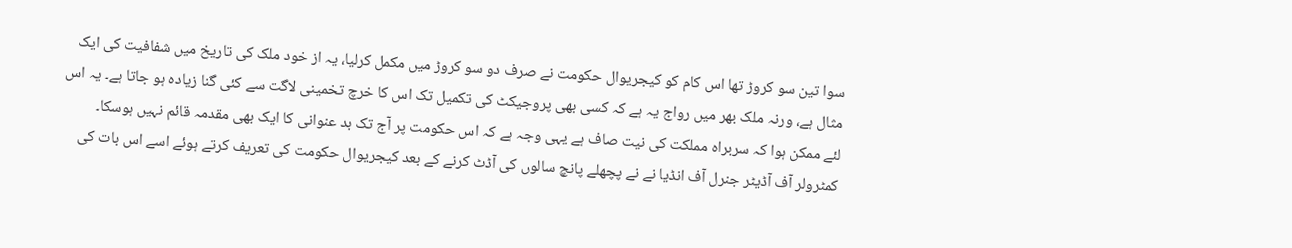سوا تین سو کروڑ تھا اس کام کو کیجریوال حکومت نے صرف دو سو کروڑ میں مکمل کرلیا، یہ از خود ملک کی تاریخ میں شفافیت کی ایک مثال ہے، ورنہ ملک بھر میں رواج یہ ہے کہ کسی بھی پروجیکٹ کی تکمیل تک اس کا خرچ تخمینی لاگت سے کئی گنا زیادہ ہو جاتا ہے۔ یہ اس لئے ممکن ہوا کہ سربراہ مملکت کی نیت صاف ہے یہی وجہ ہے کہ اس حکومت پر آج تک بد عنوانی کا ایک بھی مقدمہ قائم نہیں ہوسکا۔ کمٹرولر آف آڈیٹر جنرل آف انڈیا نے نے پچھلے پانچ سالوں کی آڈٹ کرنے کے بعد کیجریوال حکومت کی تعریف کرتے ہوئے اسے اس بات کی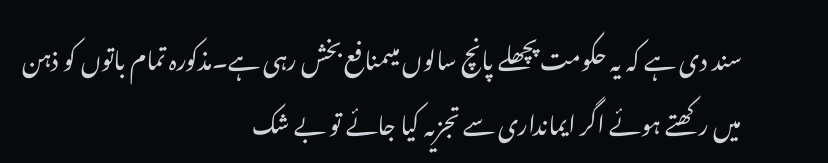سند دی ہے کہ یہ حکومت پچھلے پانچ سالوں میںمنافع بخش رہی ہے۔مذکورہ تمام باتوں کو ذہن میں رکھتے ہوئے اگر ایمانداری سے تجزیہ کیا جائے تو بے شک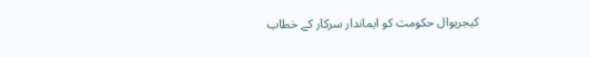کیجریوال حکومت کو ایماندار سرکار کے خطاب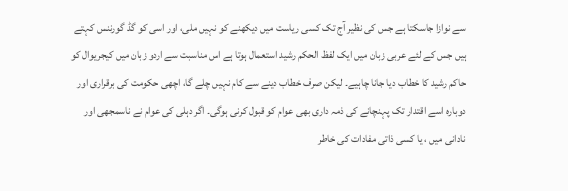سے نوازا جاسکتا ہے جس کی نظیر آج تک کسی ریاست میں دیکھنے کو نہیں ملی، اور اسی کو گڈ گورننس کہتے ہیں جس کے لئے عربی زبان میں ایک لفظ الحکم رشید استعمال ہوتا ہے اس مناسبت سے اردو زبان میں کیجریوال کو حاکم رشید کا خطاب دیا جانا چاہیے۔ لیکن صرف خطاب دینے سے کام نہیں چلے گا، اچھی حکومت کی برقراری اور دوبارہ اسے اقتدار تک پہنچانے کی ذمہ داری بھی عوام کو قبول کرنی ہوگی۔ اگر دہلی کی عوام نے ناسمجھی اور نادانی میں ، یا کسی ذاتی مفادات کی خاطر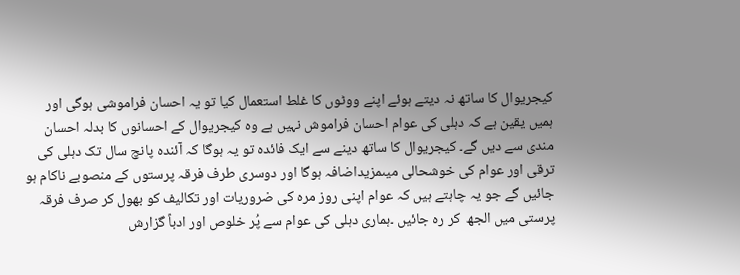کیجریوال کا ساتھ نہ دیتے ہوئے اپنے ووٹوں کا غلط استعمال کیا تو یہ احسان فراموشی ہوگی اور ہمیں یقین ہے کہ دہلی کی عوام احسان فراموش نہیں ہے وہ کیجریوال کے احسانوں کا بدلہ احسان مندی سے دیں گے۔ کیجریوال کا ساتھ دینے سے ایک فائدہ تو یہ ہوگا کہ آئندہ پانچ سال تک دہلی کی ترقی اور عوام کی خوشحالی میںمزیداضافہ ہوگا اور دوسری طرف فرقہ پرستوں کے منصوبے ناکام ہو جائیں گے جو یہ چاہتے ہیں کہ عوام اپنی روز مرہ کی ضروریات اور تکالیف کو بھول کر صرف فرقہ پرستی میں الجھ  کر رہ جائیں ۔ہماری دہلی کی عوام سے پُر خلوص اور ادباً گزارش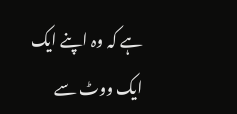ہے کہ وہ اپنے ایک ایک ووٹ سے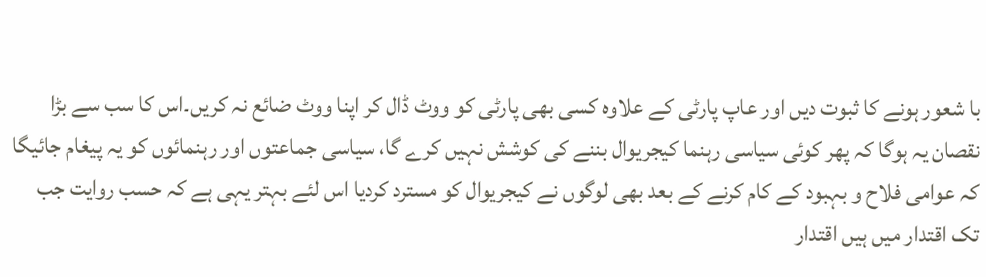با شعور ہونے کا ثبوت دیں اور عاپ پارٹی کے علاوہ کسی بھی پارٹی کو ووٹ ڈال کر اپنا ووٹ ضائع نہ کریں۔اس کا سب سے بڑا نقصان یہ ہوگا کہ پھر کوئی سیاسی رہنما کیجریوال بننے کی کوشش نہیں کرے گا، سیاسی جماعتوں اور رہنمائوں کو یہ پیغام جائیگا کہ عوامی فلاح و بہبود کے کام کرنے کے بعد بھی لوگوں نے کیجریوال کو مسترد کردیا اس لئے بہتر یہی ہے کہ حسب روایت جب تک اقتدار میں ہیں اقتدار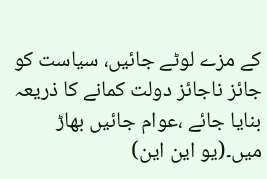کے مزے لوٹے جائیں، سیاست کو جائز ناجائز دولت کمانے کا ذریعہ بنایا جائے ،عوام جائیں بھاڑ میں۔(یو این این)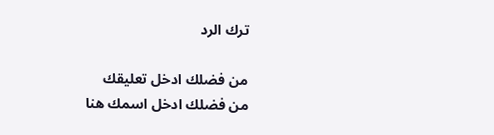ترك الرد

من فضلك ادخل تعليقك
من فضلك ادخل اسمك هنا